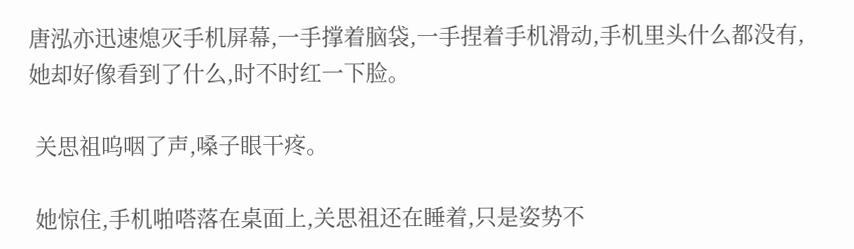唐泓亦迅速熄灭手机屏幕,一手撑着脑袋,一手捏着手机滑动,手机里头什么都没有,她却好像看到了什么,时不时红一下脸。

 关思祖呜咽了声,嗓子眼干疼。

 她惊住,手机啪嗒落在桌面上,关思祖还在睡着,只是姿势不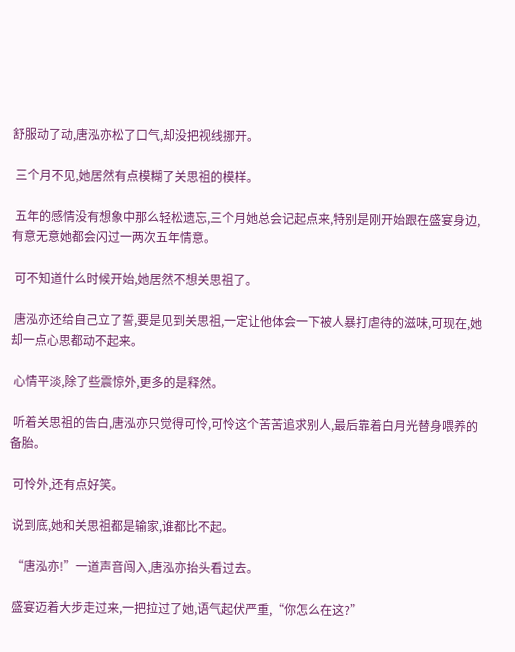舒服动了动,唐泓亦松了口气,却没把视线挪开。

 三个月不见,她居然有点模糊了关思祖的模样。

 五年的感情没有想象中那么轻松遗忘,三个月她总会记起点来,特别是刚开始跟在盛宴身边,有意无意她都会闪过一两次五年情意。

 可不知道什么时候开始,她居然不想关思祖了。

 唐泓亦还给自己立了誓,要是见到关思祖,一定让他体会一下被人暴打虐待的滋味,可现在,她却一点心思都动不起来。

 心情平淡,除了些震惊外,更多的是释然。

 听着关思祖的告白,唐泓亦只觉得可怜,可怜这个苦苦追求别人,最后靠着白月光替身喂养的备胎。

 可怜外,还有点好笑。

 说到底,她和关思祖都是输家,谁都比不起。

 “唐泓亦!”一道声音闯入,唐泓亦抬头看过去。

 盛宴迈着大步走过来,一把拉过了她,语气起伏严重,“你怎么在这?”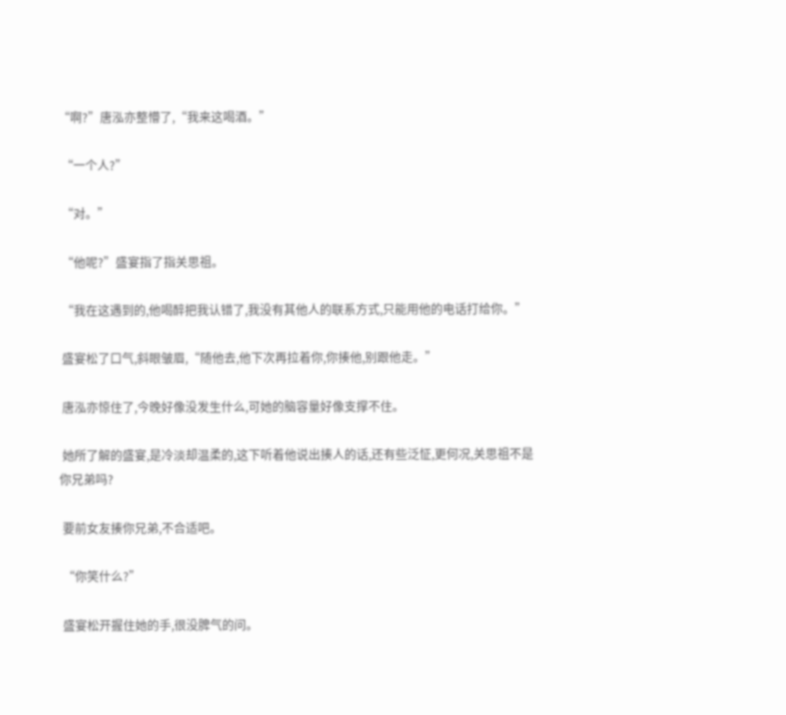“啊?”唐泓亦整懵了,“我来这喝酒。”

 “一个人?”

 “对。”

 “他呢?”盛宴指了指关思祖。

 “我在这遇到的,他喝醉把我认错了,我没有其他人的联系方式,只能用他的电话打给你。”

 盛宴松了口气,斜眼皱眉,“随他去,他下次再拉着你,你揍他,别跟他走。”

 唐泓亦惊住了,今晚好像没发生什么,可她的脑容量好像支撑不住。

 她所了解的盛宴,是冷淡却温柔的,这下听着他说出揍人的话,还有些泛怔,更何况,关思祖不是你兄弟吗?

 要前女友揍你兄弟,不合适吧。

 “你笑什么?”

 盛宴松开握住她的手,很没脾气的问。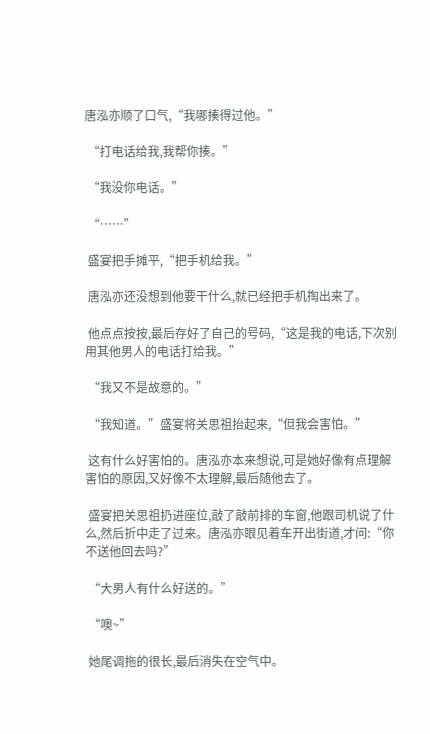唐泓亦顺了口气,“我哪揍得过他。”

 “打电话给我,我帮你揍。”

 “我没你电话。”

 “……”

 盛宴把手摊平,“把手机给我。”

 唐泓亦还没想到他要干什么,就已经把手机掏出来了。

 他点点按按,最后存好了自己的号码,“这是我的电话,下次别用其他男人的电话打给我。”

 “我又不是故意的。”

 “我知道。”盛宴将关思祖抬起来,“但我会害怕。”

 这有什么好害怕的。唐泓亦本来想说,可是她好像有点理解害怕的原因,又好像不太理解,最后随他去了。

 盛宴把关思祖扔进座位,敲了敲前排的车窗,他跟司机说了什么,然后折中走了过来。唐泓亦眼见着车开出街道,才问:“你不送他回去吗?”

 “大男人有什么好送的。”

 “噢~”

 她尾调拖的很长,最后消失在空气中。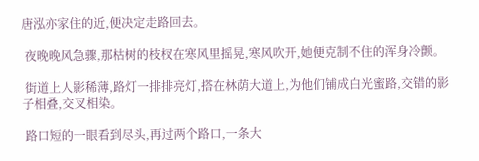唐泓亦家住的近,便决定走路回去。

 夜晚晚风急骤,那枯树的枝杈在寒风里摇晃,寒风吹开,她便克制不住的浑身冷颤。

 街道上人影稀薄,路灯一排排亮灯,搭在林荫大道上,为他们铺成白光蜜路,交错的影子相叠,交叉相染。

 路口短的一眼看到尽头,再过两个路口,一条大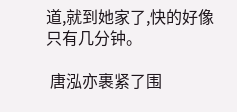道,就到她家了,快的好像只有几分钟。

 唐泓亦裹紧了围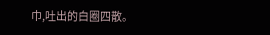巾,吐出的白圈四散。